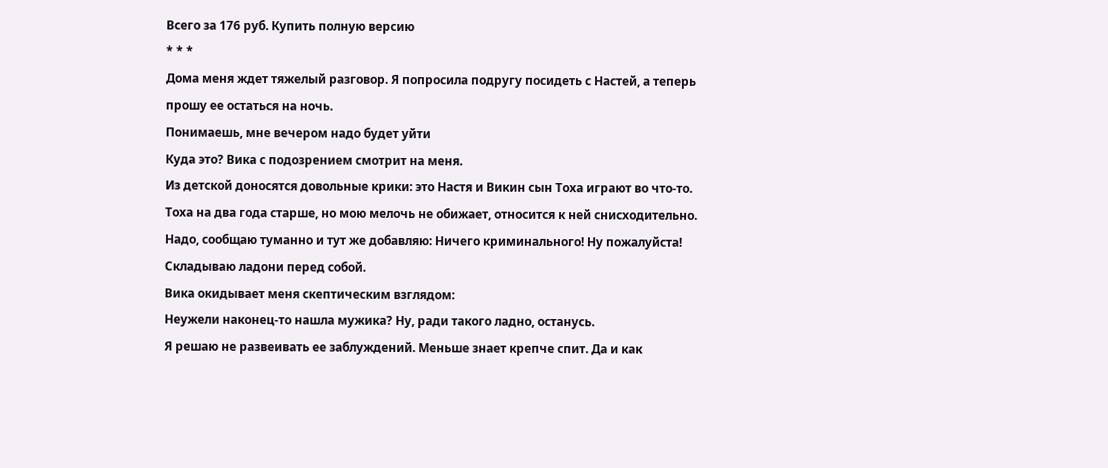Всего за 176 руб. Купить полную версию
* * *
Дома меня ждет тяжелый разговор. Я попросила подругу посидеть с Настей, а теперь прошу ее остаться на ночь.
Понимаешь, мне вечером надо будет уйти
Куда это? Вика с подозрением смотрит на меня.
Из детской доносятся довольные крики: это Настя и Викин сын Тоха играют во что-то. Тоха на два года старше, но мою мелочь не обижает, относится к ней снисходительно.
Надо, сообщаю туманно и тут же добавляю: Ничего криминального! Ну пожалуйста!
Складываю ладони перед собой.
Вика окидывает меня скептическим взглядом:
Неужели наконец-то нашла мужика? Ну, ради такого ладно, останусь.
Я решаю не развеивать ее заблуждений. Меньше знает крепче спит. Да и как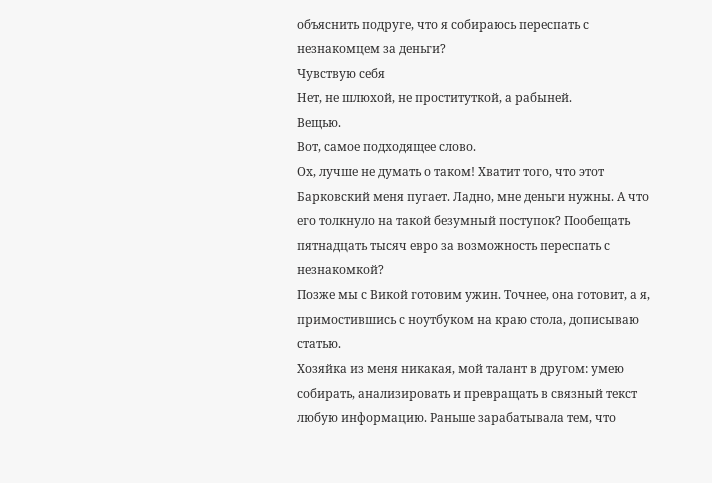объяснить подруге, что я собираюсь переспать с незнакомцем за деньги?
Чувствую себя
Нет, не шлюхой, не проституткой, а рабыней.
Вещью.
Вот, самое подходящее слово.
Ох, лучше не думать о таком! Хватит того, что этот Барковский меня пугает. Ладно, мне деньги нужны. А что его толкнуло на такой безумный поступок? Пообещать пятнадцать тысяч евро за возможность переспать с незнакомкой?
Позже мы с Викой готовим ужин. Точнее, она готовит, а я, примостившись с ноутбуком на краю стола, дописываю статью.
Хозяйка из меня никакая, мой талант в другом: умею собирать, анализировать и превращать в связный текст любую информацию. Раньше зарабатывала тем, что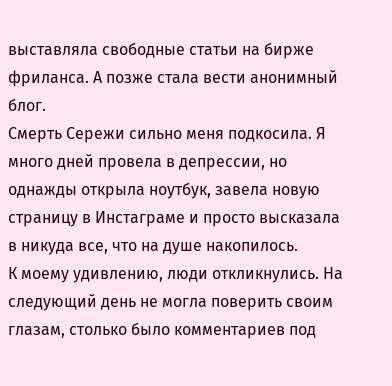выставляла свободные статьи на бирже фриланса. А позже стала вести анонимный блог.
Смерть Сережи сильно меня подкосила. Я много дней провела в депрессии, но однажды открыла ноутбук, завела новую страницу в Инстаграме и просто высказала в никуда все, что на душе накопилось.
К моему удивлению, люди откликнулись. На следующий день не могла поверить своим глазам, столько было комментариев под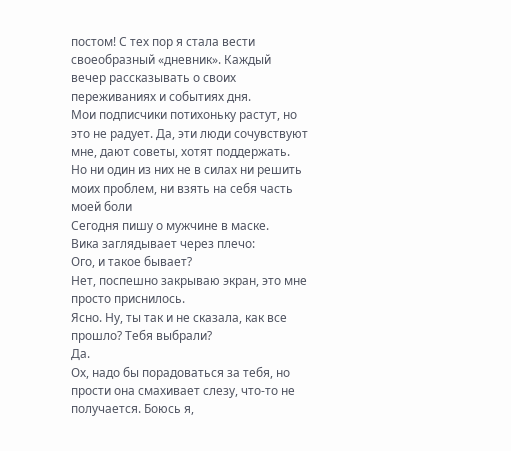постом! С тех пор я стала вести своеобразный «дневник». Каждый вечер рассказывать о своих переживаниях и событиях дня.
Мои подписчики потихоньку растут, но это не радует. Да, эти люди сочувствуют мне, дают советы, хотят поддержать. Но ни один из них не в силах ни решить моих проблем, ни взять на себя часть моей боли
Сегодня пишу о мужчине в маске.
Вика заглядывает через плечо:
Ого, и такое бывает?
Нет, поспешно закрываю экран, это мне просто приснилось.
Ясно. Ну, ты так и не сказала, как все прошло? Тебя выбрали?
Да.
Ох, надо бы порадоваться за тебя, но прости она смахивает слезу, что-то не получается. Боюсь я,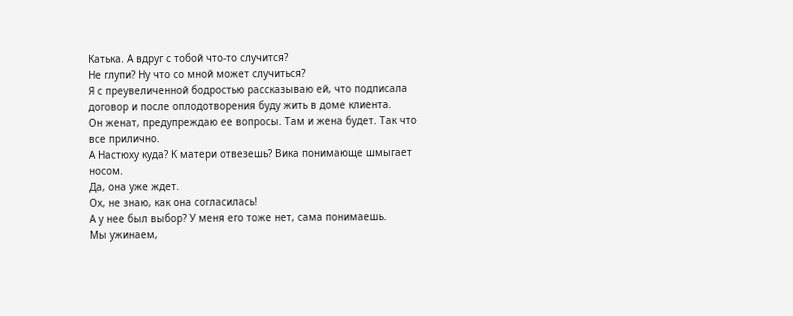Катька. А вдруг с тобой что-то случится?
Не глупи? Ну что со мной может случиться?
Я с преувеличенной бодростью рассказываю ей, что подписала договор и после оплодотворения буду жить в доме клиента.
Он женат, предупреждаю ее вопросы. Там и жена будет. Так что все прилично.
А Настюху куда? К матери отвезешь? Вика понимающе шмыгает носом.
Да, она уже ждет.
Ох, не знаю, как она согласилась!
А у нее был выбор? У меня его тоже нет, сама понимаешь.
Мы ужинаем,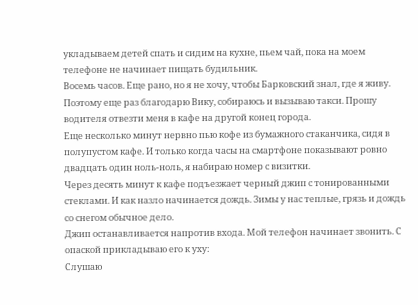укладываем детей спать и сидим на кухне, пьем чай, пока на моем телефоне не начинает пищать будильник.
Восемь часов. Еще рано, но я не хочу, чтобы Барковский знал, где я живу. Поэтому еще раз благодарю Вику, собираюсь и вызываю такси. Прошу водителя отвезти меня в кафе на другой конец города.
Еще несколько минут нервно пью кофе из бумажного стаканчика, сидя в полупустом кафе. И только когда часы на смартфоне показывают ровно двадцать один ноль-ноль, я набираю номер с визитки.
Через десять минут к кафе подъезжает черный джип с тонированными стеклами. И как назло начинается дождь. Зимы у нас теплые, грязь и дождь со снегом обычное дело.
Джип останавливается напротив входа. Мой телефон начинает звонить. С опаской прикладываю его к уху:
Слушаю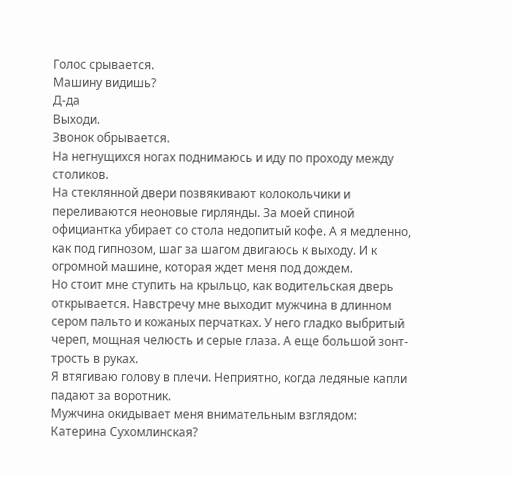Голос срывается.
Машину видишь?
Д-да
Выходи.
Звонок обрывается.
На негнущихся ногах поднимаюсь и иду по проходу между столиков.
На стеклянной двери позвякивают колокольчики и переливаются неоновые гирлянды. За моей спиной официантка убирает со стола недопитый кофе. А я медленно, как под гипнозом, шаг за шагом двигаюсь к выходу. И к огромной машине, которая ждет меня под дождем.
Но стоит мне ступить на крыльцо, как водительская дверь открывается. Навстречу мне выходит мужчина в длинном сером пальто и кожаных перчатках. У него гладко выбритый череп, мощная челюсть и серые глаза. А еще большой зонт-трость в руках.
Я втягиваю голову в плечи. Неприятно, когда ледяные капли падают за воротник.
Мужчина окидывает меня внимательным взглядом:
Катерина Сухомлинская?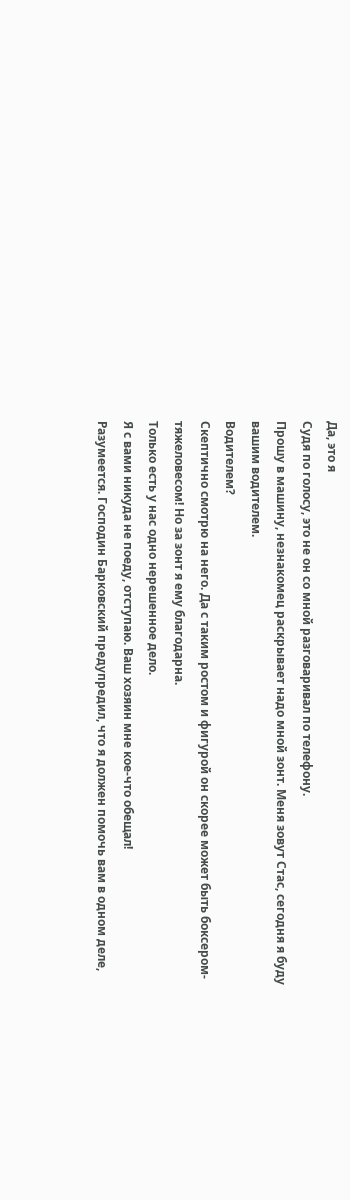Да, это я
Судя по голосу, это не он со мной разговаривал по телефону.
Прошу в машину, незнакомец раскрывает надо мной зонт. Меня зовут Стас, сегодня я буду вашим водителем.
Водителем?
Скептично смотрю на него. Да с таким ростом и фигурой он скорее может быть боксером-тяжеловесом! Но за зонт я ему благодарна.
Только есть у нас одно нерешенное дело.
Я с вами никуда не поеду, отступаю. Ваш хозяин мне кое-что обещал!
Разумеется. Господин Барковский предупредил, что я должен помочь вам в одном деле,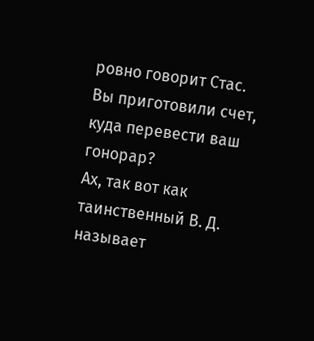ровно говорит Стас. Вы приготовили счет, куда перевести ваш гонорар?
Ах, так вот как таинственный В. Д. называет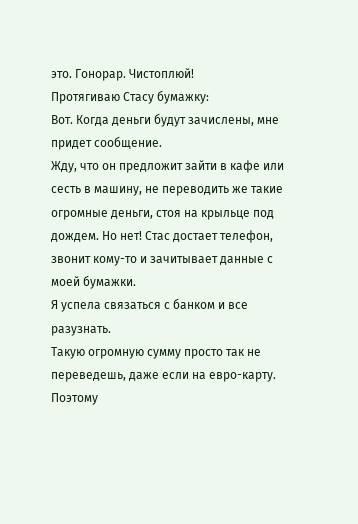это. Гонорар. Чистоплюй!
Протягиваю Стасу бумажку:
Вот. Когда деньги будут зачислены, мне придет сообщение.
Жду, что он предложит зайти в кафе или сесть в машину, не переводить же такие огромные деньги, стоя на крыльце под дождем. Но нет! Стас достает телефон, звонит кому-то и зачитывает данные с моей бумажки.
Я успела связаться с банком и все разузнать.
Такую огромную сумму просто так не переведешь, даже если на евро-карту. Поэтому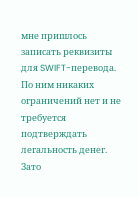мне пришлось записать реквизиты для SWIFT-перевода. По ним никаких ограничений нет и не требуется подтверждать легальность денег. Зато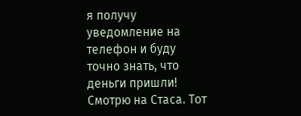я получу уведомление на телефон и буду точно знать, что деньги пришли!
Смотрю на Стаса. Тот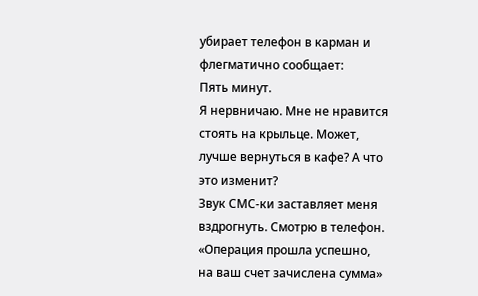убирает телефон в карман и флегматично сообщает:
Пять минут.
Я нервничаю. Мне не нравится стоять на крыльце. Может, лучше вернуться в кафе? А что это изменит?
Звук СМС-ки заставляет меня вздрогнуть. Смотрю в телефон. «Операция прошла успешно, на ваш счет зачислена сумма»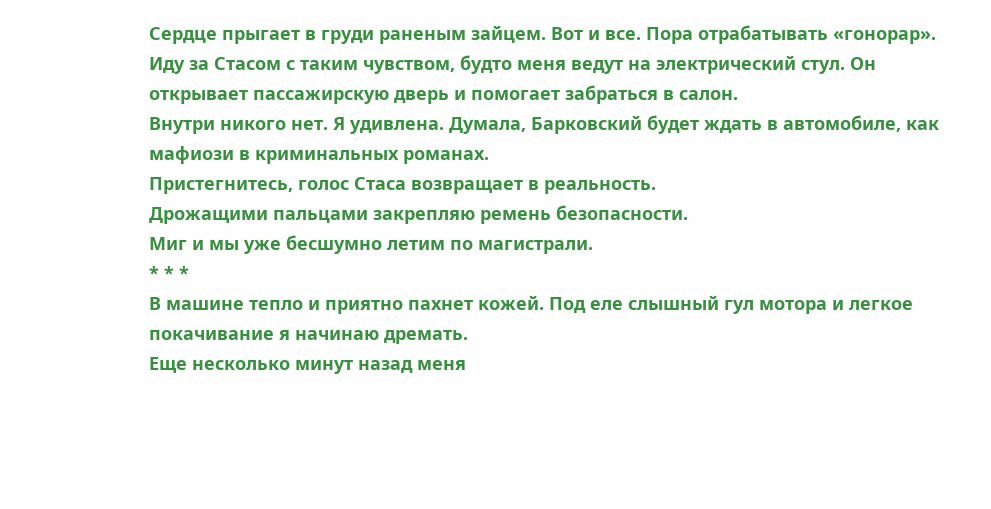Сердце прыгает в груди раненым зайцем. Вот и все. Пора отрабатывать «гонорар».
Иду за Стасом с таким чувством, будто меня ведут на электрический стул. Он открывает пассажирскую дверь и помогает забраться в салон.
Внутри никого нет. Я удивлена. Думала, Барковский будет ждать в автомобиле, как мафиози в криминальных романах.
Пристегнитесь, голос Стаса возвращает в реальность.
Дрожащими пальцами закрепляю ремень безопасности.
Миг и мы уже бесшумно летим по магистрали.
* * *
В машине тепло и приятно пахнет кожей. Под еле слышный гул мотора и легкое покачивание я начинаю дремать.
Еще несколько минут назад меня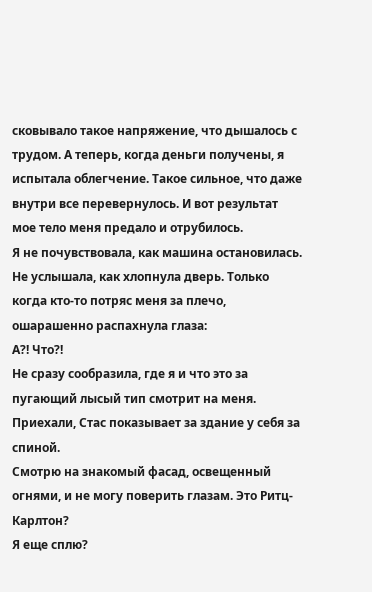сковывало такое напряжение, что дышалось с трудом. А теперь, когда деньги получены, я испытала облегчение. Такое сильное, что даже внутри все перевернулось. И вот результат мое тело меня предало и отрубилось.
Я не почувствовала, как машина остановилась. Не услышала, как хлопнула дверь. Только когда кто-то потряс меня за плечо, ошарашенно распахнула глаза:
А?! Что?!
Не сразу сообразила, где я и что это за пугающий лысый тип смотрит на меня.
Приехали, Стас показывает за здание у себя за спиной.
Смотрю на знакомый фасад, освещенный огнями, и не могу поверить глазам. Это Ритц-Карлтон?
Я еще сплю?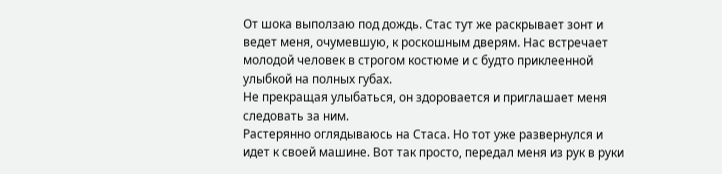От шока выползаю под дождь. Стас тут же раскрывает зонт и ведет меня, очумевшую, к роскошным дверям. Нас встречает молодой человек в строгом костюме и с будто приклеенной улыбкой на полных губах.
Не прекращая улыбаться, он здоровается и приглашает меня следовать за ним.
Растерянно оглядываюсь на Стаса. Но тот уже развернулся и идет к своей машине. Вот так просто, передал меня из рук в руки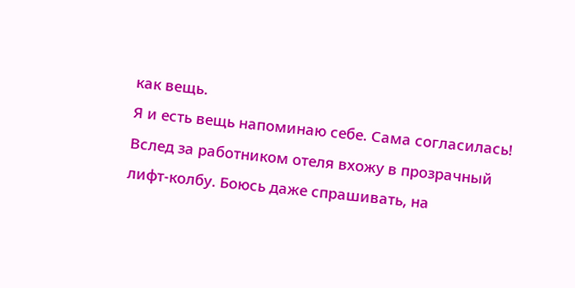как вещь.
Я и есть вещь напоминаю себе. Сама согласилась!
Вслед за работником отеля вхожу в прозрачный лифт-колбу. Боюсь даже спрашивать, на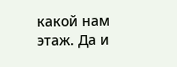какой нам этаж. Да и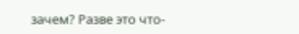зачем? Разве это что-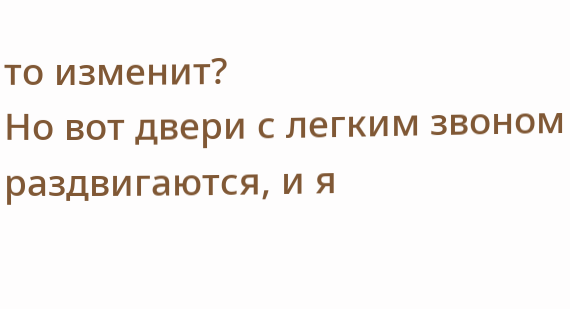то изменит?
Но вот двери с легким звоном раздвигаются, и я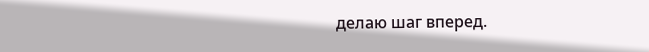делаю шаг вперед.